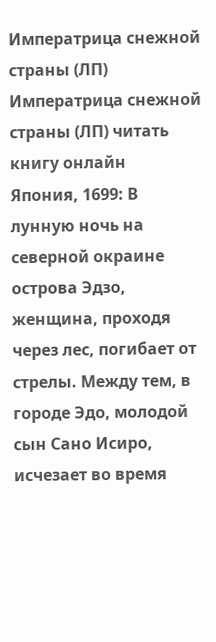Императрица снежной страны (ЛП)
Императрица снежной страны (ЛП) читать книгу онлайн
Япония, 1699: В лунную ночь на северной окраине острова Эдзо, женщина, проходя через лес, погибает от стрелы. Между тем, в городе Эдо, молодой сын Сано Исиро, исчезает во время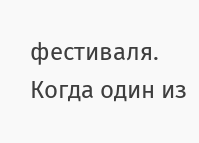фестиваля. Когда один из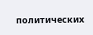политических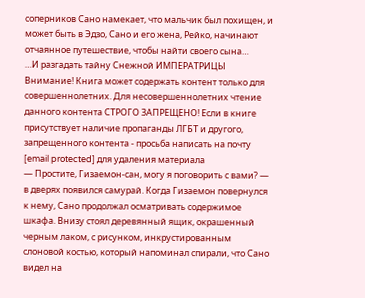соперников Сано намекает, что мальчик был похищен, и может быть в Эдзо, Сано и его жена, Рейко, начинают отчаянное путешествие, чтобы найти своего сына…
…И разгадать тайну Снежной ИМПЕРАТРИЦЫ
Внимание! Книга может содержать контент только для совершеннолетних. Для несовершеннолетних чтение данного контента СТРОГО ЗАПРЕЩЕНО! Если в книге присутствует наличие пропаганды ЛГБТ и другого, запрещенного контента - просьба написать на почту [email protected] для удаления материала
— Простите, Гизаемон-сан, могу я поговорить с вами? — в дверях появился самурай. Когда Гизаемон повернулся к нему, Сано продолжал осматривать содержимое шкафа. Внизу стоял деревянный ящик, окрашенный черным лаком, с рисунком, инкрустированным слоновой костью, который напоминал спирали, что Сано видел на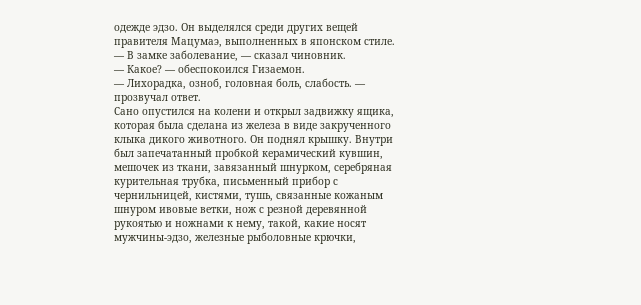одежде эдзо. Он выделялся среди других вещей правителя Мацумаэ, выполненных в японском стиле.
— В замке заболевание, — сказал чиновник.
— Какое? — обеспокоился Гизаемон.
— Лихорадка, озноб, головная боль, слабость. — прозвучал ответ.
Сано опустился на колени и открыл задвижку ящика, которая была сделана из железа в виде закрученного клыка дикого животного. Он поднял крышку. Внутри был запечатанный пробкой керамический кувшин, мешочек из ткани, завязанный шнурком, серебряная курительная трубка, письменный прибор с чернильницей, кистями, тушь, связанные кожаным шнуром ивовые ветки, нож с резной деревянной рукоятью и ножнами к нему, такой, какие носят мужчины-эдзо, железные рыболовные крючки,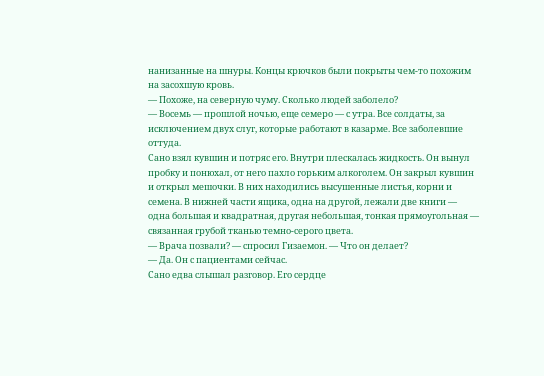нанизанные на шнуры. Концы крючков были покрыты чем-то похожим на засохшую кровь.
— Похоже, на северную чуму. Сколько людей заболело?
— Восемь — прошлой ночью, еще семеро — с утра. Все солдаты, за исключением двух слуг, которые работают в казарме. Все заболевшие оттуда.
Сано взял кувшин и потряс его. Внутри плескалась жидкость. Он вынул пробку и понюхал, от него пахло горьким алкоголем. Он закрыл кувшин и открыл мешочки. В них находились высушенные листья, корни и семена. В нижней части ящика, одна на другой, лежали две книги — одна большая и квадратная, другая небольшая, тонкая прямоугольная — связанная грубой тканью темно-серого цвета.
— Врача позвали? — спросил Гизаемон. — Что он делает?
— Да. Он с пациентами сейчас.
Сано едва слышал разговор. Его сердце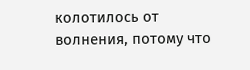колотилось от волнения, потому что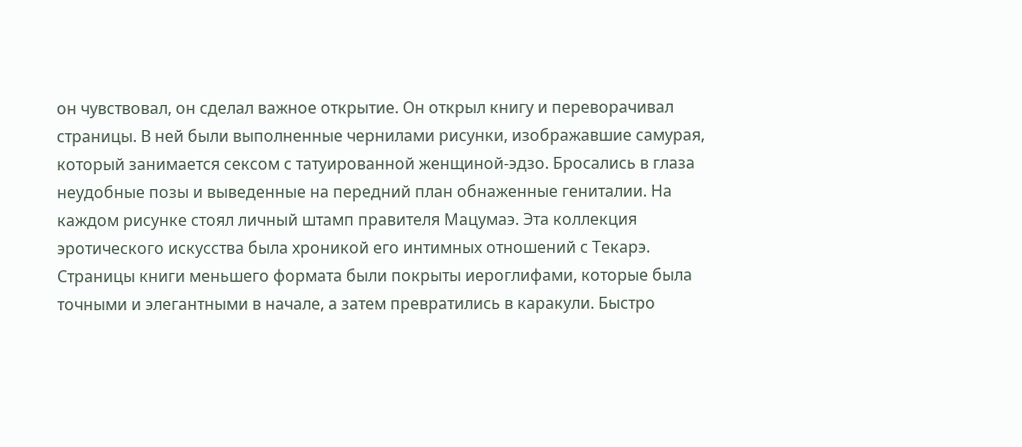он чувствовал, он сделал важное открытие. Он открыл книгу и переворачивал страницы. В ней были выполненные чернилами рисунки, изображавшие самурая, который занимается сексом с татуированной женщиной-эдзо. Бросались в глаза неудобные позы и выведенные на передний план обнаженные гениталии. На каждом рисунке стоял личный штамп правителя Мацумаэ. Эта коллекция эротического искусства была хроникой его интимных отношений с Текарэ.
Страницы книги меньшего формата были покрыты иероглифами, которые была точными и элегантными в начале, а затем превратились в каракули. Быстро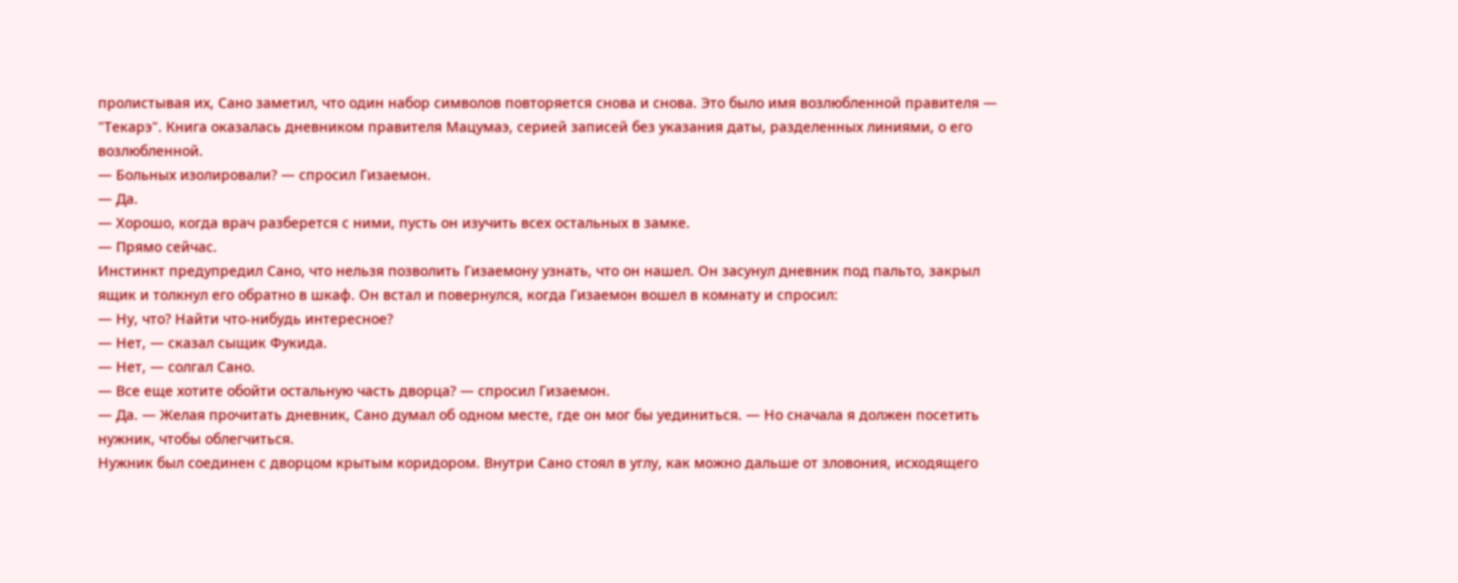пролистывая их, Сано заметил, что один набор символов повторяется снова и снова. Это было имя возлюбленной правителя — "Текарэ". Книга оказалась дневником правителя Мацумаэ, серией записей без указания даты, разделенных линиями, о его возлюбленной.
— Больных изолировали? — спросил Гизаемон.
— Да.
— Хорошо, когда врач разберется с ними, пусть он изучить всех остальных в замке.
— Прямо сейчас.
Инстинкт предупредил Сано, что нельзя позволить Гизаемону узнать, что он нашел. Он засунул дневник под пальто, закрыл ящик и толкнул его обратно в шкаф. Он встал и повернулся, когда Гизаемон вошел в комнату и спросил:
— Ну, что? Найти что-нибудь интересное?
— Нет, — сказал сыщик Фукида.
— Нет, — солгал Сано.
— Все еще хотите обойти остальную часть дворца? — спросил Гизаемон.
— Да. — Желая прочитать дневник, Сано думал об одном месте, где он мог бы уединиться. — Но сначала я должен посетить нужник, чтобы облегчиться.
Нужник был соединен с дворцом крытым коридором. Внутри Сано стоял в углу, как можно дальше от зловония, исходящего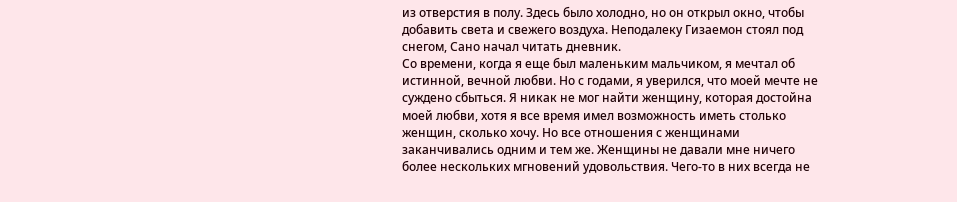из отверстия в полу. Здесь было холодно, но он открыл окно, чтобы добавить света и свежего воздуха. Неподалеку Гизаемон стоял под снегом, Сано начал читать дневник.
Со времени, когда я еще был маленьким мальчиком, я мечтал об истинной, вечной любви. Но с годами, я уверился, что моей мечте не суждено сбыться. Я никак не мог найти женщину, которая достойна моей любви, хотя я все время имел возможность иметь столько женщин, сколько хочу. Но все отношения с женщинами заканчивались одним и тем же. Женщины не давали мне ничего более нескольких мгновений удовольствия. Чего-то в них всегда не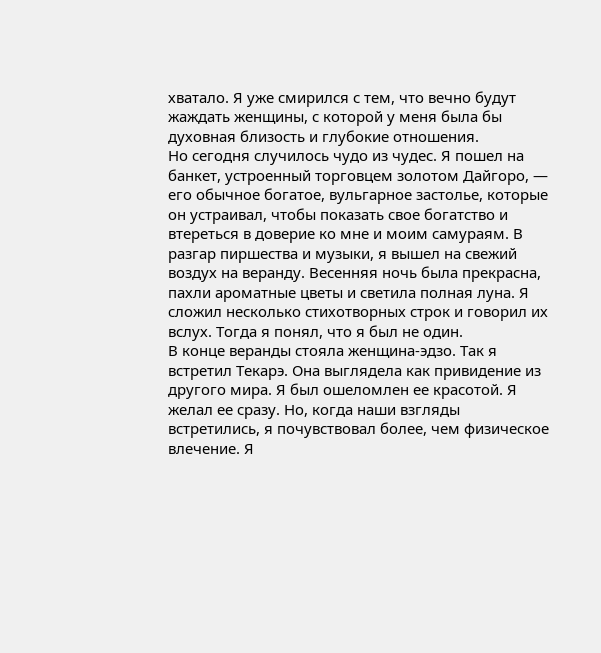хватало. Я уже смирился с тем, что вечно будут жаждать женщины, с которой у меня была бы духовная близость и глубокие отношения.
Но сегодня случилось чудо из чудес. Я пошел на банкет, устроенный торговцем золотом Дайгоро, — его обычное богатое, вульгарное застолье, которые он устраивал, чтобы показать свое богатство и втереться в доверие ко мне и моим самураям. В разгар пиршества и музыки, я вышел на свежий воздух на веранду. Весенняя ночь была прекрасна, пахли ароматные цветы и светила полная луна. Я сложил несколько стихотворных строк и говорил их вслух. Тогда я понял, что я был не один.
В конце веранды стояла женщина-эдзо. Так я встретил Текарэ. Она выглядела как привидение из другого мира. Я был ошеломлен ее красотой. Я желал ее сразу. Но, когда наши взгляды встретились, я почувствовал более, чем физическое влечение. Я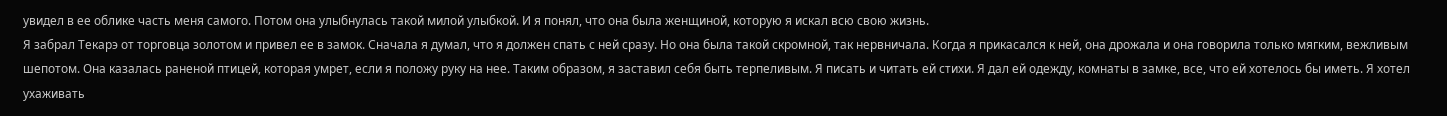увидел в ее облике часть меня самого. Потом она улыбнулась такой милой улыбкой. И я понял, что она была женщиной, которую я искал всю свою жизнь.
Я забрал Текарэ от торговца золотом и привел ее в замок. Сначала я думал, что я должен спать с ней сразу. Но она была такой скромной, так нервничала. Когда я прикасался к ней, она дрожала и она говорила только мягким, вежливым шепотом. Она казалась раненой птицей, которая умрет, если я положу руку на нее. Таким образом, я заставил себя быть терпеливым. Я писать и читать ей стихи. Я дал ей одежду, комнаты в замке, все, что ей хотелось бы иметь. Я хотел ухаживать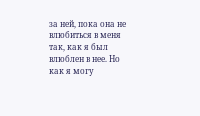за ней, пока она не влюбиться в меня так, как я был влюблен в нее. Но как я могу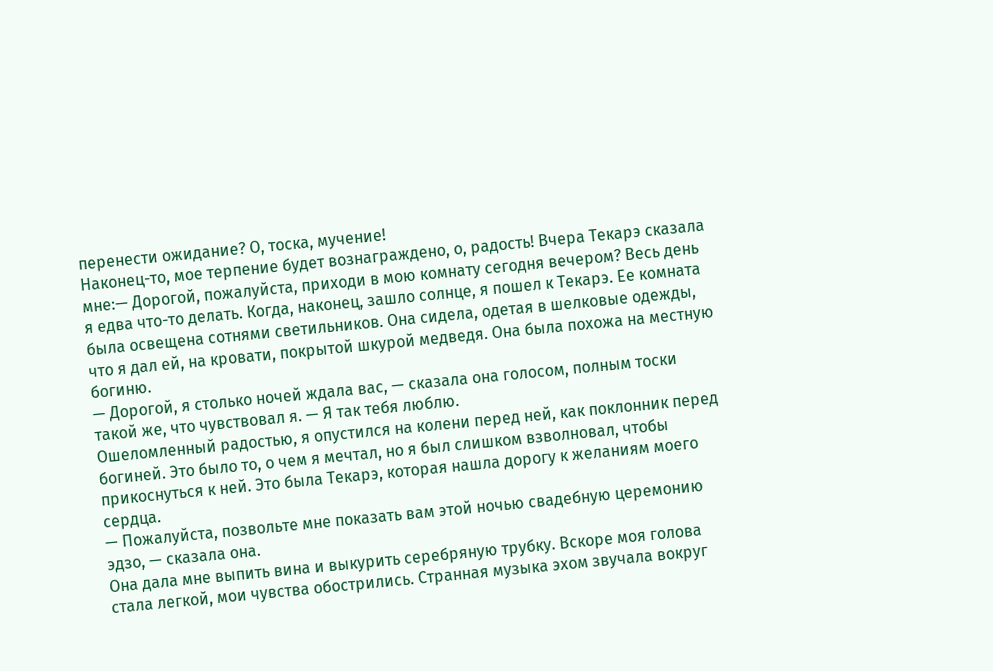перенести ожидание? О, тоска, мучение!
Наконец-то, мое терпение будет вознаграждено, о, радость! Вчера Текарэ сказала мне:— Дорогой, пожалуйста, приходи в мою комнату сегодня вечером? Весь день я едва что-то делать. Когда, наконец, зашло солнце, я пошел к Текарэ. Ее комната была освещена сотнями светильников. Она сидела, одетая в шелковые одежды, что я дал ей, на кровати, покрытой шкурой медведя. Она была похожа на местную богиню.
— Дорогой, я столько ночей ждала вас, — сказала она голосом, полным тоски такой же, что чувствовал я. — Я так тебя люблю.
Ошеломленный радостью, я опустился на колени перед ней, как поклонник перед богиней. Это было то, о чем я мечтал, но я был слишком взволновал, чтобы прикоснуться к ней. Это была Текарэ, которая нашла дорогу к желаниям моего сердца.
— Пожалуйста, позвольте мне показать вам этой ночью свадебную церемонию эдзо, — сказала она.
Она дала мне выпить вина и выкурить серебряную трубку. Вскоре моя голова стала легкой, мои чувства обострились. Странная музыка эхом звучала вокруг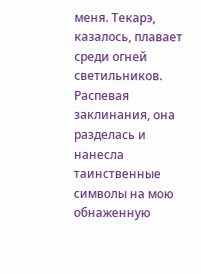меня. Текарэ, казалось, плавает среди огней светильников. Распевая заклинания, она разделась и нанесла таинственные символы на мою обнаженную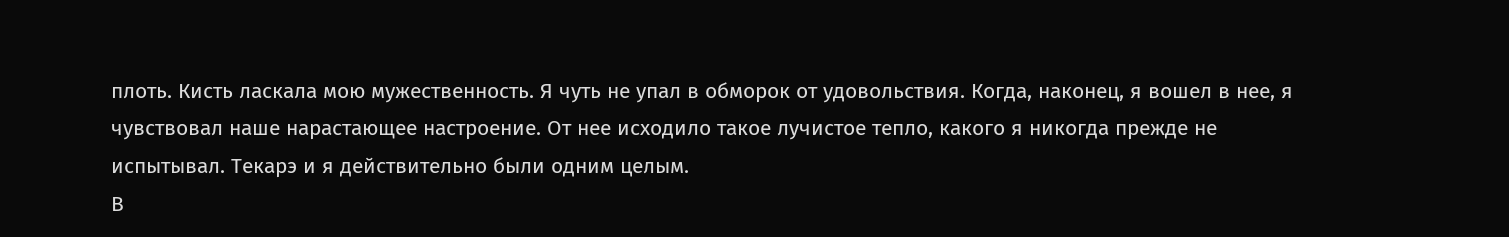плоть. Кисть ласкала мою мужественность. Я чуть не упал в обморок от удовольствия. Когда, наконец, я вошел в нее, я чувствовал наше нарастающее настроение. От нее исходило такое лучистое тепло, какого я никогда прежде не испытывал. Текарэ и я действительно были одним целым.
В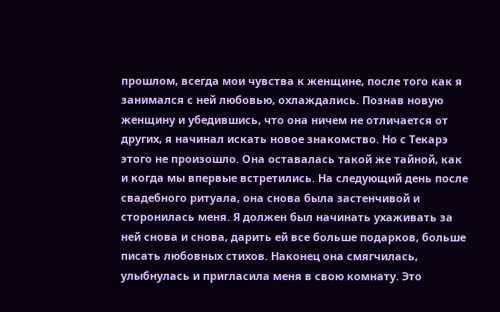прошлом, всегда мои чувства к женщине, после того как я занимался с ней любовью, охлаждались. Познав новую женщину и убедившись, что она ничем не отличается от других, я начинал искать новое знакомство. Но с Текарэ этого не произошло. Она оставалась такой же тайной, как и когда мы впервые встретились. На следующий день после свадебного ритуала, она снова была застенчивой и сторонилась меня. Я должен был начинать ухаживать за ней снова и снова, дарить ей все больше подарков, больше писать любовных стихов. Наконец она смягчилась, улыбнулась и пригласила меня в свою комнату. Это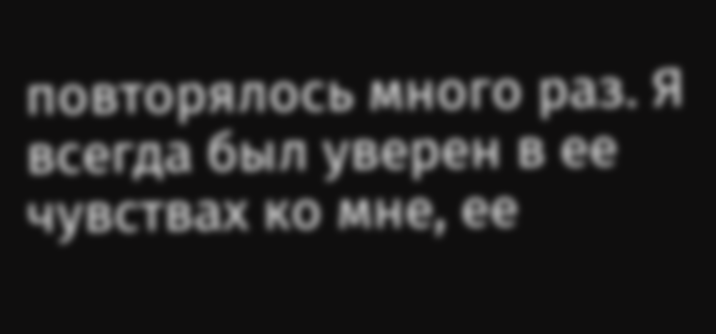повторялось много раз. Я всегда был уверен в ее чувствах ко мне, ее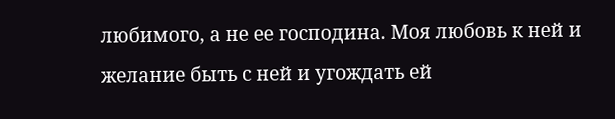любимого, а не ее господина. Моя любовь к ней и желание быть с ней и угождать ей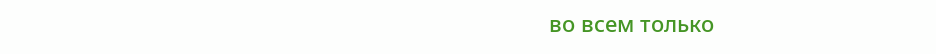во всем только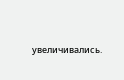увеличивались.